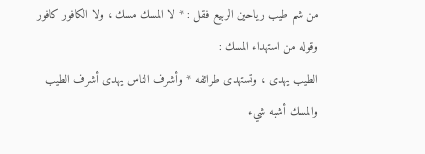من شم طيب رياحين الربيع فقل : * لا المسك مسك ، ولا الكافور كافور
وقوله من استهداء المسك :
الطيب يهدى ، وتستهدى طرائفه * وأشرف الناس يهدى أشرف الطيب
والمسك أشبه شيء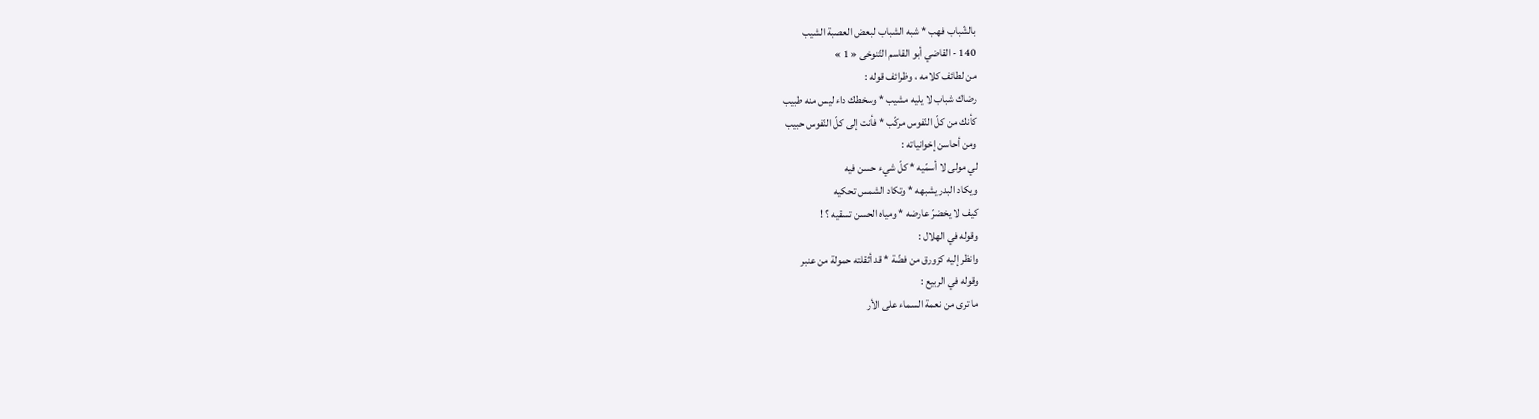بالشّباب فهب * شبه الشباب لبعض العصبة الشيب
140 - القاضي أبو القاسم التّنوخى « 1 »
من لطائف كلامه ، وظرائف قوله :
رضاك شباب لا يليه مشيب * وسخطك داء ليس منه طبيب
كأنك من كلّ النّفوس مركّب * فأنت إلى كلّ النّفوس حبيب
ومن أحاسن إخوانياته :
لي مولى لا أسمّيه * كلّ شيء حسن فيه
ويكاد البدر يشبهه * وتكاد الشمس تحكيه
كيف لا يخضرّ عارضه * ومياه الحسن تسقيه ؟ !
وقوله في الهلال :
وانظر إليه كزورق من فضّة * قد أثقلته حمولة من عنبر
وقوله في الربيع :
ما ترى من نعمة السماء على الأر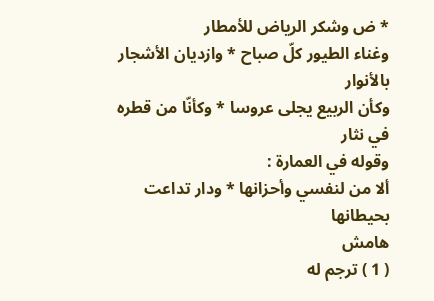* ض وشكر الرياض للأمطار
وغناء الطيور كلّ صباح * وازديان الأشجار بالأنوار
وكأن الربيع يجلى عروسا * وكأنّا من قطره في نثار
وقوله في العمارة :
ألا من لنفسي وأحزانها * ودار تداعت بحيطانها
هامش
( 1 ) ترجم له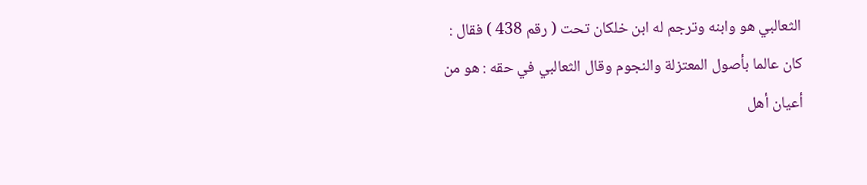الثعالبي هو وابنه وترجم له ابن خلكان تحت ( رقم 438 ) فقال : كان عالما بأصول المعتزلة والنجوم وقال الثعالبي في حقه : هو من أعيان أهل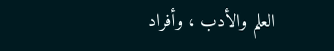العلم والأدب ، وأفراد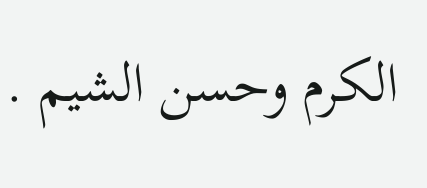الكرم وحسن الشيم .